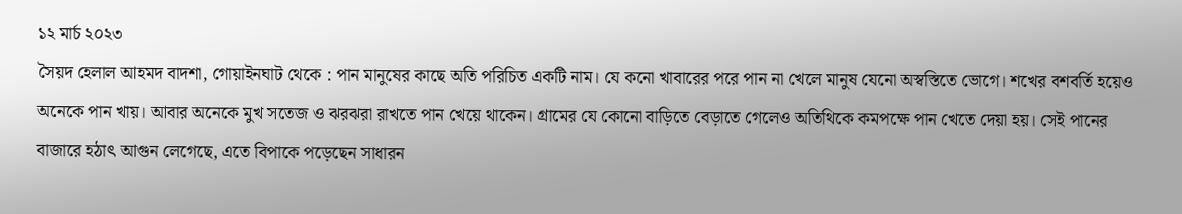১২ মার্চ ২০২৩
সৈয়দ হেলাল আহমদ বাদশা, গোয়াইনঘাট থেকে : পান মানুষের কাছে অতি পরিচিত একটি নাম। যে কনো খাবারের পরে পান না খেলে মানুষ যেনো অস্বস্তিতে ভোগে। শখের বশবর্তি হয়েও অনেকে পান খায়। আবার অনেকে মুখ সতেজ ও ঝরঝরা রাখতে পান খেয়ে থাকেন। গ্রামের যে কোনো বাড়িতে বেড়াতে গেলেও অতিথিকে কমপক্ষে পান খেতে দেয়া হয়। সেই পানের বাজারে হঠাৎ আগুন লেগেছে, এতে বিপাকে পড়েছেন সাধারন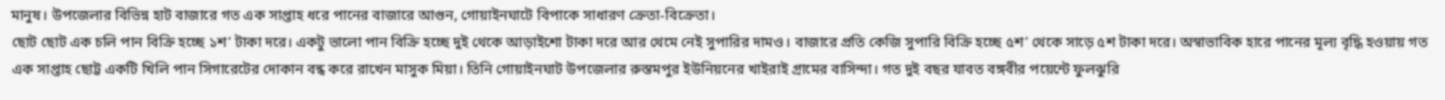মানুষ। উপজেলার বিভিন্ন হাট বাজারে গত এক সাপ্তাহ ধরে পানের বাজারে আগুন, গোয়াইনঘাটে বিপাকে সাধারণ ক্রেতা-বিক্রেতা।
ছোট ছোট এক চলি পান বিক্রি হচ্ছে ১শ’ টাকা দরে। একটু ভালো পান বিক্রি হচ্ছে দুই থেকে আড়াইশো টাকা দরে আর থেমে নেই সুপারির দামও। বাজারে প্রতি কেজি সুপারি বিক্রি হচ্ছে ৫শ’ থেকে সাড়ে ৫শ টাকা দরে। অস্বাভাবিক হারে পানের মূল্য বৃদ্ধি হওয়ায় গত এক সাপ্তাহ ছোট্ট একটি খিলি পান সিগারেটের দোকান বন্ধ করে রাখেন মাসুক মিয়া। তিনি গোয়াইনঘাট উপজেলার রুস্তমপুর ইউনিয়নের খাইরাই গ্রামের বাসিন্দা। গত দুই বছর যাবত বঙ্গবীর পয়েন্টে ফুলঝুরি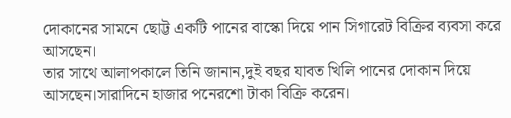দোকানের সামনে ছোট্ট একটি পানের বাস্কো দিয়ে পান সিগারেট বিক্রির ব্যবসা করে আসছেন।
তার সাথে আলাপকালে তিনি জানান,দুই বছর যাবত খিলি পানের দোকান দিয়ে আসছেন।সারাদিনে হাজার পনেরশো টাকা বিক্রি করেন।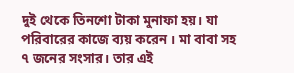দুই থেকে তিনশো টাকা মুনাফা হয়। যা পরিবারের কাজে ব্যয় করেন । মা বাবা সহ ৭ জনের সংসার। তার এই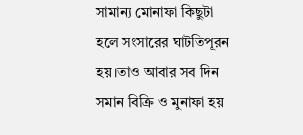সামান্য মোনাফা কিছুটা হলে সংসারের ঘাটতিপূরন হয়।তাও আবার সব দিন সমান বিক্রি ও মুনাফা হয়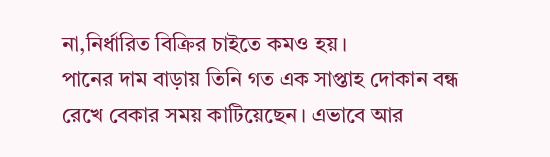না,নির্ধারিত বিক্রির চাইতে কমও হয়।
পানের দাম বাড়ায় তিনি গত এক সাপ্তাহ দোকান বন্ধ রেখে বেকার সময় কাটিয়েছেন। এভাবে আর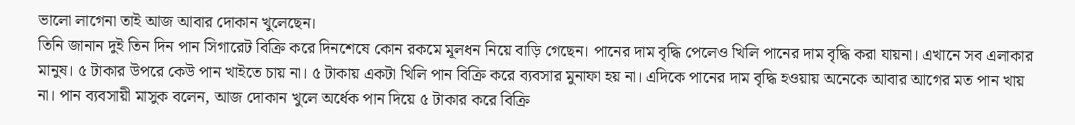ভালো লাগেনা তাই আজ আবার দোকান খুলেছেন।
তিনি জানান দুই তিন দিন পান সিগারেট বিক্রি করে দিনশেষে কোন রকমে মূলধন নিয়ে বাড়ি গেছেন। পানের দাম বৃদ্ধি পেলেও খিলি পানের দাম বৃদ্ধি করা যায়না। এখানে সব এলাকার মানুষ। ৫ টাকার উপরে কেউ পান খাইতে চায় না। ৫ টাকায় একটা খিলি পান বিক্রি করে ব্যবসার মুনাফা হয় না। এদিকে পানের দাম বৃদ্ধি হওয়ায় অনেকে আবার আগের মত পান খায় না। পান ব্যবসায়ী মাসুক বলেন, আজ দোকান খুলে অর্ধেক পান দিয়ে ৫ টাকার করে বিক্রি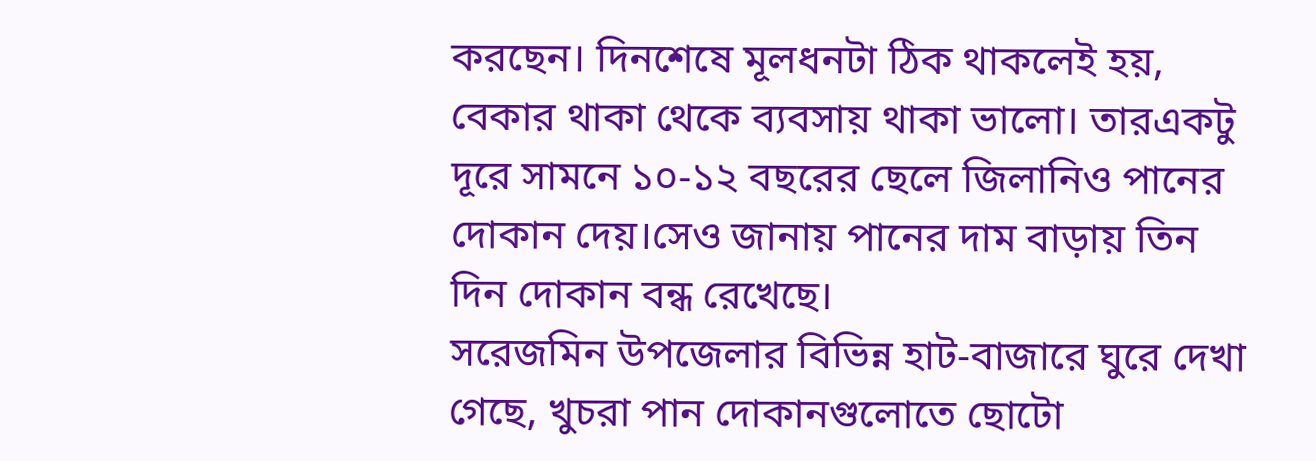করছেন। দিনশেষে মূলধনটা ঠিক থাকলেই হয়, বেকার থাকা থেকে ব্যবসায় থাকা ভালো। তারএকটু দূরে সামনে ১০-১২ বছরের ছেলে জিলানিও পানের দোকান দেয়।সেও জানায় পানের দাম বাড়ায় তিন দিন দোকান বন্ধ রেখেছে।
সরেজমিন উপজেলার বিভিন্ন হাট-বাজারে ঘুরে দেখা গেছে, খুচরা পান দোকানগুলোতে ছোটো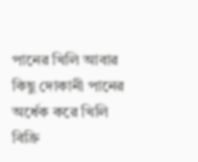পানের খিলি আবার কিছু দোকানী পানের অর্ধেক করে খিলি বিক্রি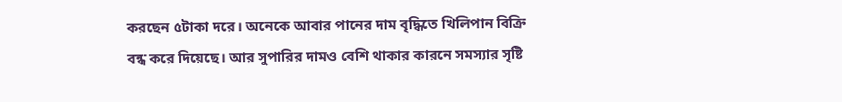করছেন ৫টাকা দরে। অনেকে আবার পানের দাম বৃদ্ধিতে খিলিপান বিক্রি বন্ধ করে দিয়েছে। আর সুপারির দামও বেশি থাকার কারনে সমস্যার সৃষ্টি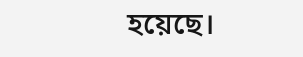হয়েছে।